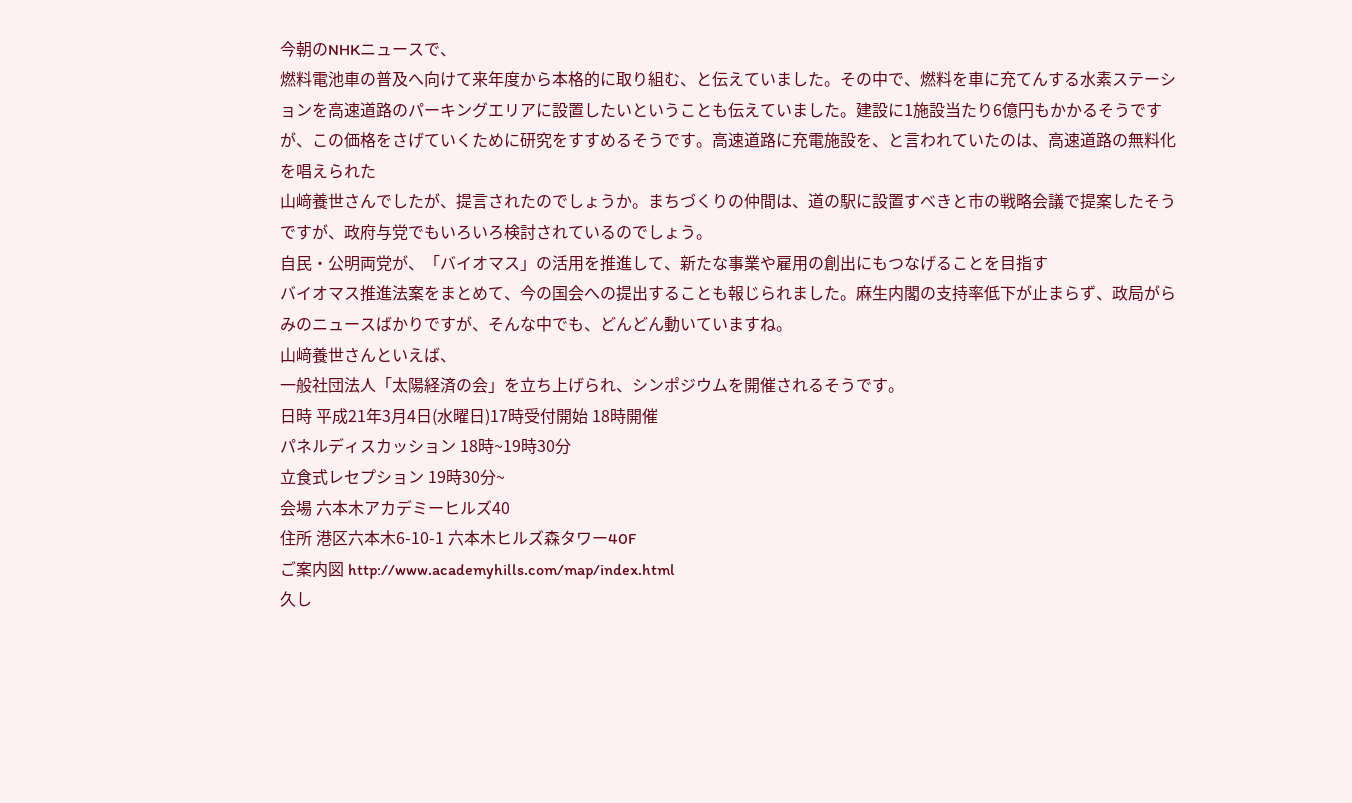今朝のNHKニュースで、
燃料電池車の普及へ向けて来年度から本格的に取り組む、と伝えていました。その中で、燃料を車に充てんする水素ステーションを高速道路のパーキングエリアに設置したいということも伝えていました。建設に1施設当たり6億円もかかるそうですが、この価格をさげていくために研究をすすめるそうです。高速道路に充電施設を、と言われていたのは、高速道路の無料化を唱えられた
山﨑養世さんでしたが、提言されたのでしょうか。まちづくりの仲間は、道の駅に設置すべきと市の戦略会議で提案したそうですが、政府与党でもいろいろ検討されているのでしょう。
自民・公明両党が、「バイオマス」の活用を推進して、新たな事業や雇用の創出にもつなげることを目指す
バイオマス推進法案をまとめて、今の国会への提出することも報じられました。麻生内閣の支持率低下が止まらず、政局がらみのニュースばかりですが、そんな中でも、どんどん動いていますね。
山﨑養世さんといえば、
一般社団法人「太陽経済の会」を立ち上げられ、シンポジウムを開催されるそうです。
日時 平成21年3月4日(水曜日)17時受付開始 18時開催
パネルディスカッション 18時~19時30分
立食式レセプション 19時30分~
会場 六本木アカデミーヒルズ40
住所 港区六本木6-10-1 六本木ヒルズ森タワー40F
ご案内図 http://www.academyhills.com/map/index.html
久し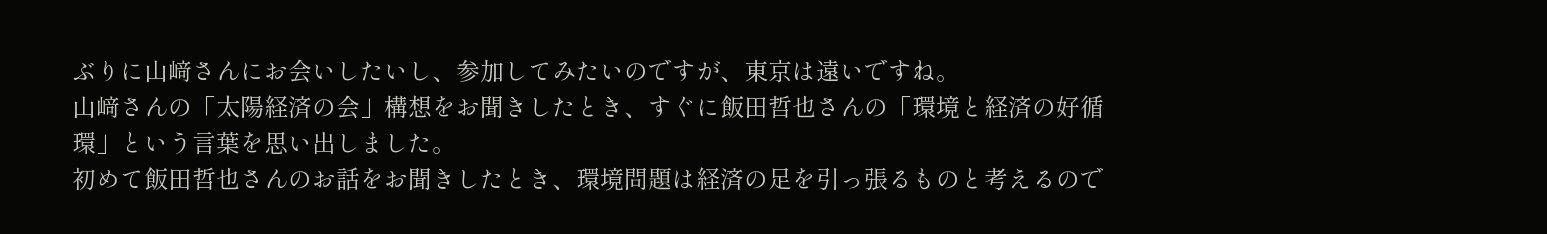ぶりに山﨑さんにお会いしたいし、参加してみたいのですが、東京は遠いですね。
山﨑さんの「太陽経済の会」構想をお聞きしたとき、すぐに飯田哲也さんの「環境と経済の好循環」という言葉を思い出しました。
初めて飯田哲也さんのお話をお聞きしたとき、環境問題は経済の足を引っ張るものと考えるので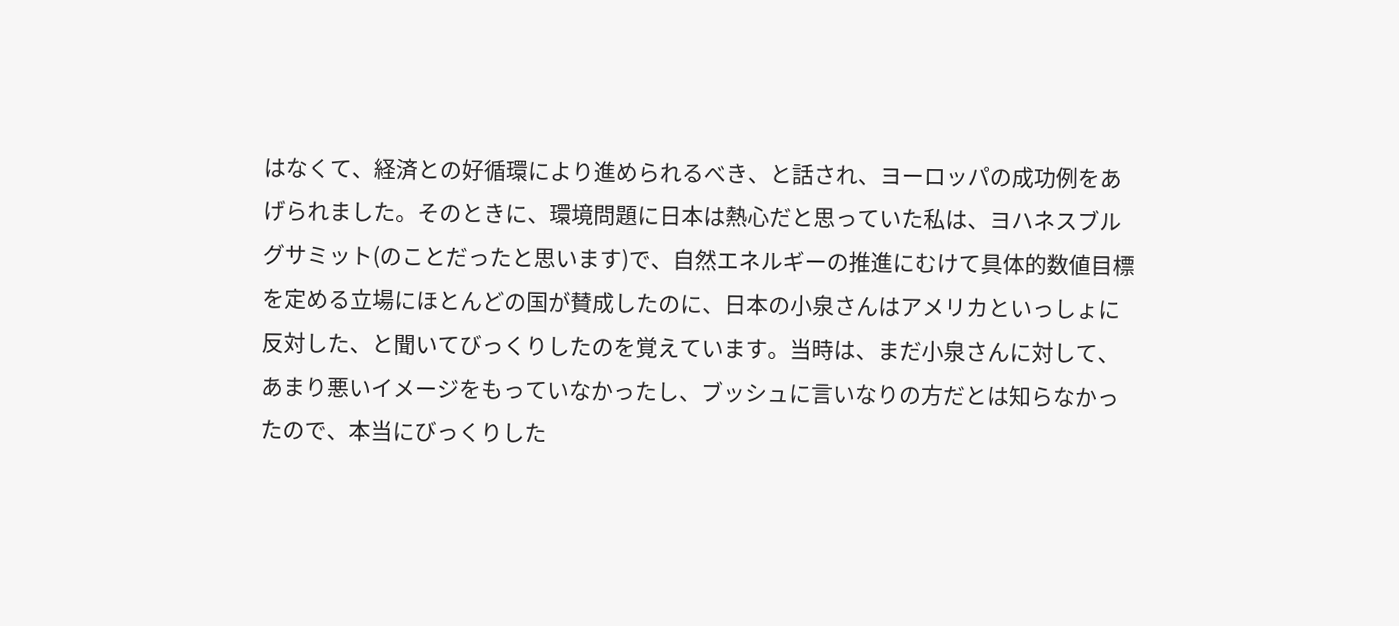はなくて、経済との好循環により進められるべき、と話され、ヨーロッパの成功例をあげられました。そのときに、環境問題に日本は熱心だと思っていた私は、ヨハネスブルグサミット(のことだったと思います)で、自然エネルギーの推進にむけて具体的数値目標を定める立場にほとんどの国が賛成したのに、日本の小泉さんはアメリカといっしょに反対した、と聞いてびっくりしたのを覚えています。当時は、まだ小泉さんに対して、あまり悪いイメージをもっていなかったし、ブッシュに言いなりの方だとは知らなかったので、本当にびっくりした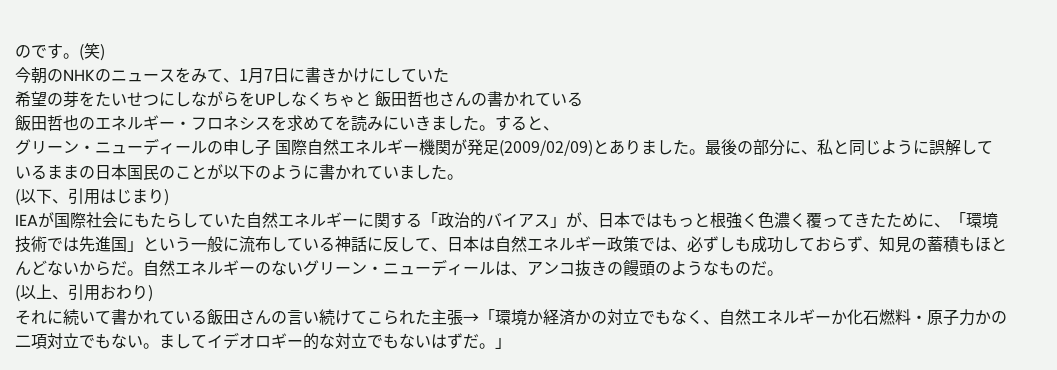のです。(笑)
今朝のNHKのニュースをみて、1月7日に書きかけにしていた
希望の芽をたいせつにしながらをUPしなくちゃと 飯田哲也さんの書かれている
飯田哲也のエネルギー・フロネシスを求めてを読みにいきました。すると、
グリーン・ニューディールの申し子 国際自然エネルギー機関が発足(2009/02/09)とありました。最後の部分に、私と同じように誤解しているままの日本国民のことが以下のように書かれていました。
(以下、引用はじまり)
IEAが国際社会にもたらしていた自然エネルギーに関する「政治的バイアス」が、日本ではもっと根強く色濃く覆ってきたために、「環境技術では先進国」という一般に流布している神話に反して、日本は自然エネルギー政策では、必ずしも成功しておらず、知見の蓄積もほとんどないからだ。自然エネルギーのないグリーン・ニューディールは、アンコ抜きの饅頭のようなものだ。
(以上、引用おわり)
それに続いて書かれている飯田さんの言い続けてこられた主張→「環境か経済かの対立でもなく、自然エネルギーか化石燃料・原子力かの二項対立でもない。ましてイデオロギー的な対立でもないはずだ。」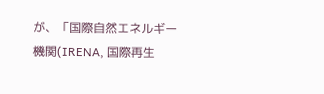が、「国際自然エネルギー機関(IRENA, 国際再生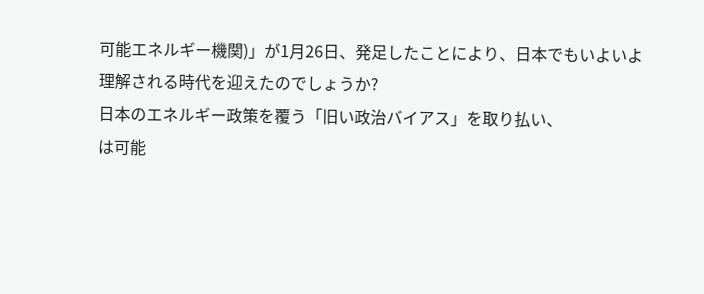可能エネルギー機関)」が1月26日、発足したことにより、日本でもいよいよ理解される時代を迎えたのでしょうか?
日本のエネルギー政策を覆う「旧い政治バイアス」を取り払い、
は可能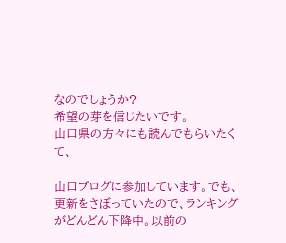なのでしょうか?
希望の芽を信じたいです。
山口県の方々にも読んでもらいたくて、

山口ブログに参加しています。でも、更新をさぼっていたので、ランキングがどんどん下降中。以前の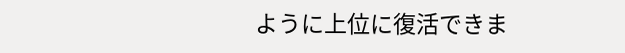ように上位に復活できま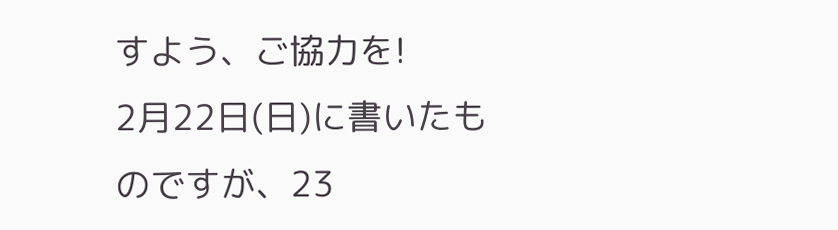すよう、ご協力を!
2月22日(日)に書いたものですが、23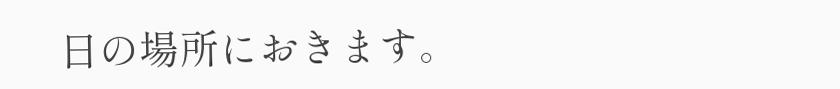日の場所におきます。